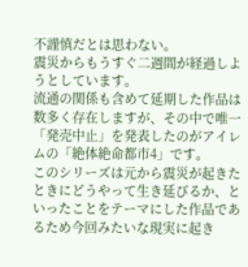不謹慎だとは思わない。
震災からもうすぐ二週間が経過しようとしています。
流通の関係も含めて延期した作品は数多く存在しますが、その中で唯一「発売中止」を発表したのがアイレムの「絶体絶命都市4」です。
このシリーズは元から震災が起きたときにどうやって生き延びるか、といったことをテーマにした作品であるため今回みたいな現実に起き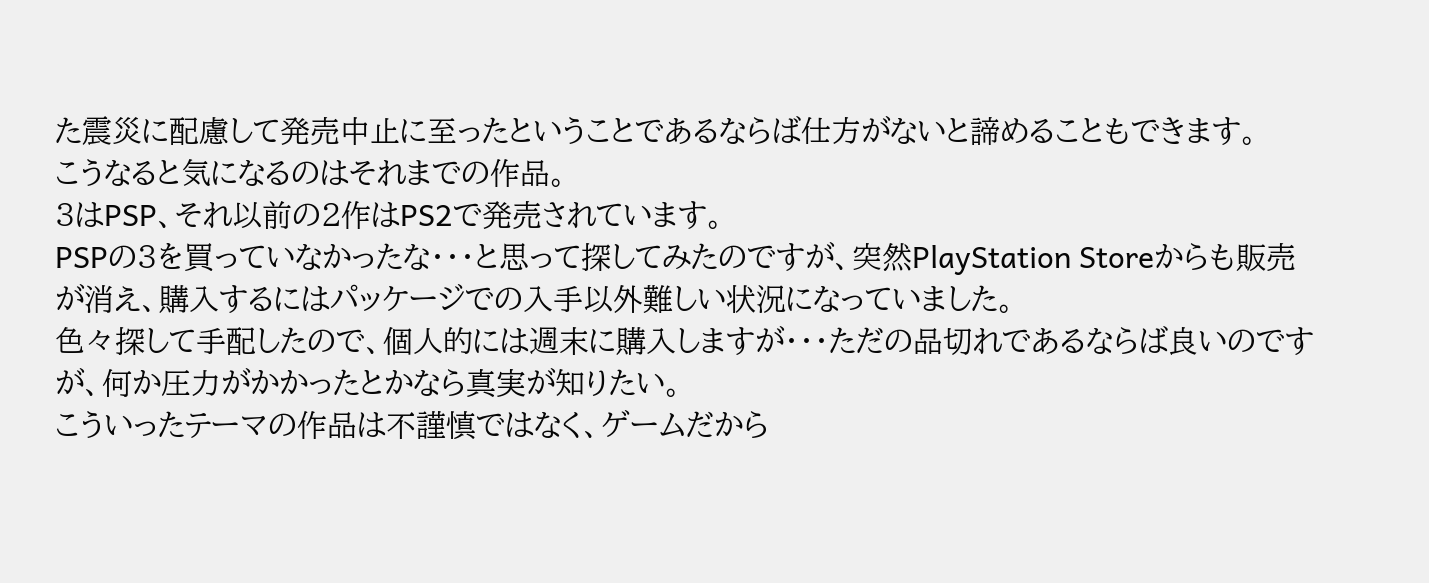た震災に配慮して発売中止に至ったということであるならば仕方がないと諦めることもできます。
こうなると気になるのはそれまでの作品。
3はPSP、それ以前の2作はPS2で発売されています。
PSPの3を買っていなかったな・・・と思って探してみたのですが、突然PlayStation Storeからも販売が消え、購入するにはパッケージでの入手以外難しい状況になっていました。
色々探して手配したので、個人的には週末に購入しますが・・・ただの品切れであるならば良いのですが、何か圧力がかかったとかなら真実が知りたい。
こういったテーマの作品は不謹慎ではなく、ゲームだから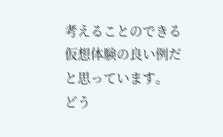考えることのできる仮想体験の良い例だと思っています。
どう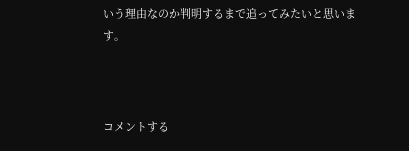いう理由なのか判明するまで追ってみたいと思います。



コメントする